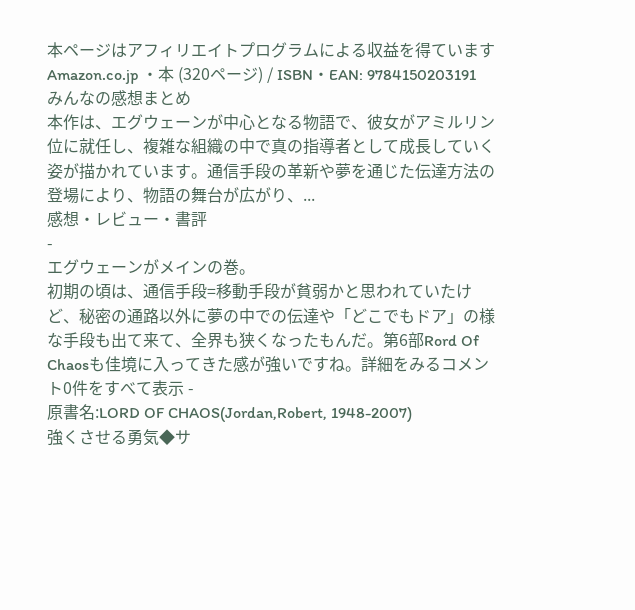本ページはアフィリエイトプログラムによる収益を得ています
Amazon.co.jp ・本 (320ページ) / ISBN・EAN: 9784150203191
みんなの感想まとめ
本作は、エグウェーンが中心となる物語で、彼女がアミルリン位に就任し、複雑な組織の中で真の指導者として成長していく姿が描かれています。通信手段の革新や夢を通じた伝達方法の登場により、物語の舞台が広がり、...
感想・レビュー・書評
-
エグウェーンがメインの巻。
初期の頃は、通信手段=移動手段が貧弱かと思われていたけど、秘密の通路以外に夢の中での伝達や「どこでもドア」の様な手段も出て来て、全界も狭くなったもんだ。第6部Rord Of Chaosも佳境に入ってきた感が強いですね。詳細をみるコメント0件をすべて表示 -
原書名:LORD OF CHAOS(Jordan,Robert, 1948-2007)
強くさせる勇気◆サ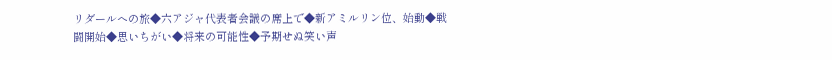リダールへの旅◆六アジャ代表者会議の席上で◆新アミルリン位、始動◆戦闘開始◆思いちがい◆将来の可能性◆予期せぬ笑い声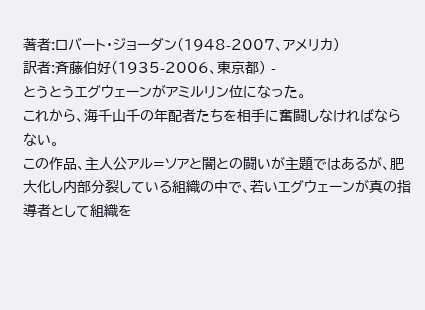著者:ロバート・ジョーダン(1948-2007、アメリカ)
訳者:斉藤伯好(1935-2006、東京都) -
とうとうエグウェーンがアミルリン位になった。
これから、海千山千の年配者たちを相手に奮闘しなければならない。
この作品、主人公アル=ソアと闇との闘いが主題ではあるが、肥大化し内部分裂している組織の中で、若いエグウェーンが真の指導者として組織を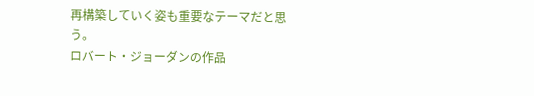再構築していく姿も重要なテーマだと思う。
ロバート・ジョーダンの作品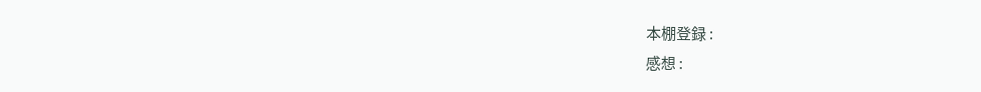本棚登録 :
感想 :